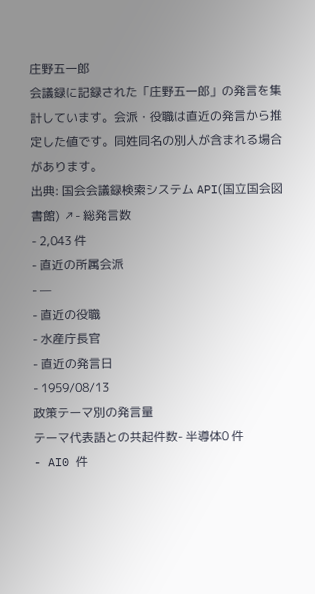庄野五一郎
会議録に記録された「庄野五一郎」の発言を集計しています。会派・役職は直近の発言から推定した値です。同姓同名の別人が含まれる場合があります。
出典: 国会会議録検索システム API(国立国会図書館) ↗- 総発言数
- 2,043 件
- 直近の所属会派
- —
- 直近の役職
- 水産庁長官
- 直近の発言日
- 1959/08/13
政策テーマ別の発言量
テーマ代表語との共起件数- 半導体0 件
- AI0 件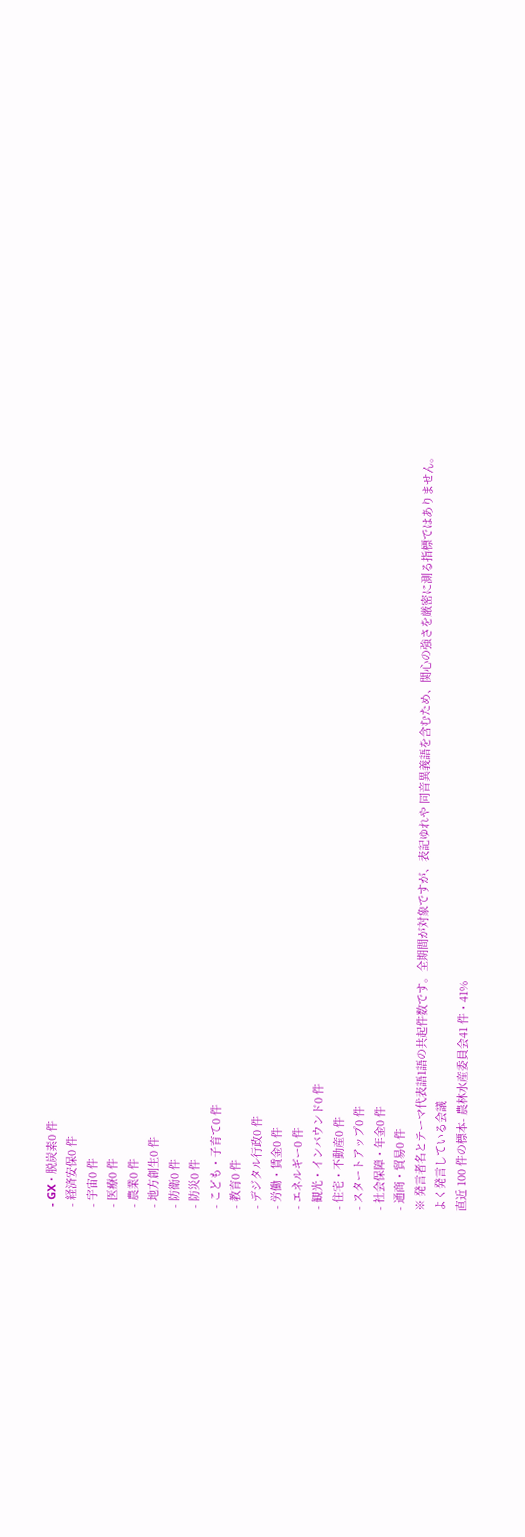- GX・脱炭素0 件
- 経済安保0 件
- 宇宙0 件
- 医療0 件
- 農業0 件
- 地方創生0 件
- 防衛0 件
- 防災0 件
- こども・子育て0 件
- 教育0 件
- デジタル行政0 件
- 労働・賃金0 件
- エネルギー0 件
- 観光・インバウンド0 件
- 住宅・不動産0 件
- スタートアップ0 件
- 社会保障・年金0 件
- 通商・貿易0 件
※ 発言者名とテーマ代表語1語の共起件数です。全期間が対象ですが、表記ゆれや 同音異義語を含むため、関心の強さを厳密に測る指標ではありません。
よく発言している会議
直近 100 件の標本- 農林水産委員会41 件・41%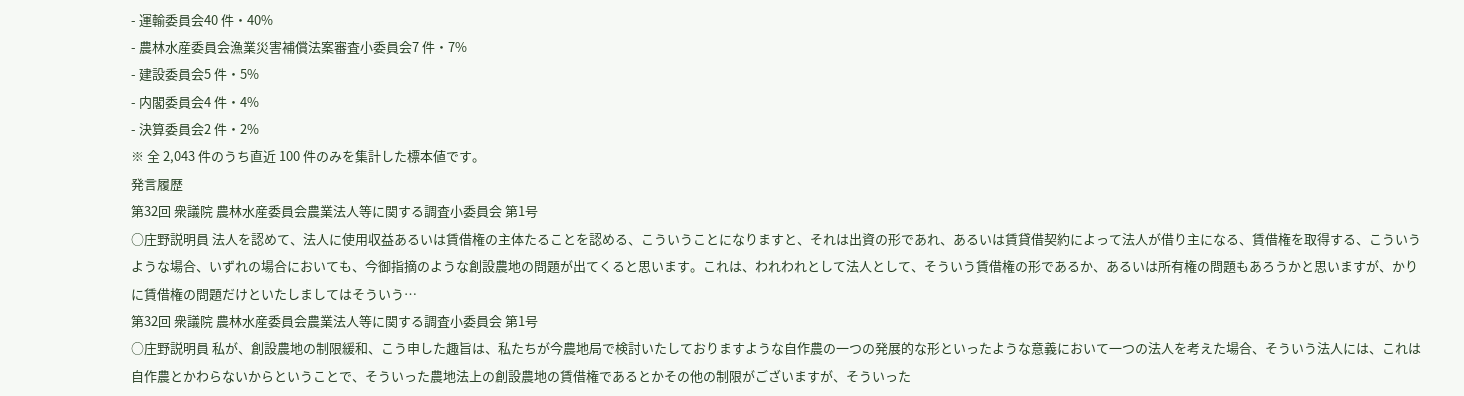- 運輸委員会40 件・40%
- 農林水産委員会漁業災害補償法案審査小委員会7 件・7%
- 建設委員会5 件・5%
- 内閣委員会4 件・4%
- 決算委員会2 件・2%
※ 全 2,043 件のうち直近 100 件のみを集計した標本値です。
発言履歴
第32回 衆議院 農林水産委員会農業法人等に関する調査小委員会 第1号
○庄野説明員 法人を認めて、法人に使用収益あるいは賃借権の主体たることを認める、こういうことになりますと、それは出資の形であれ、あるいは賃貸借契約によって法人が借り主になる、賃借権を取得する、こういうような場合、いずれの場合においても、今御指摘のような創設農地の問題が出てくると思います。これは、われわれとして法人として、そういう賃借権の形であるか、あるいは所有権の問題もあろうかと思いますが、かりに賃借権の問題だけといたしましてはそういう…
第32回 衆議院 農林水産委員会農業法人等に関する調査小委員会 第1号
○庄野説明員 私が、創設農地の制限緩和、こう申した趣旨は、私たちが今農地局で検討いたしておりますような自作農の一つの発展的な形といったような意義において一つの法人を考えた場合、そういう法人には、これは自作農とかわらないからということで、そういった農地法上の創設農地の賃借権であるとかその他の制限がございますが、そういった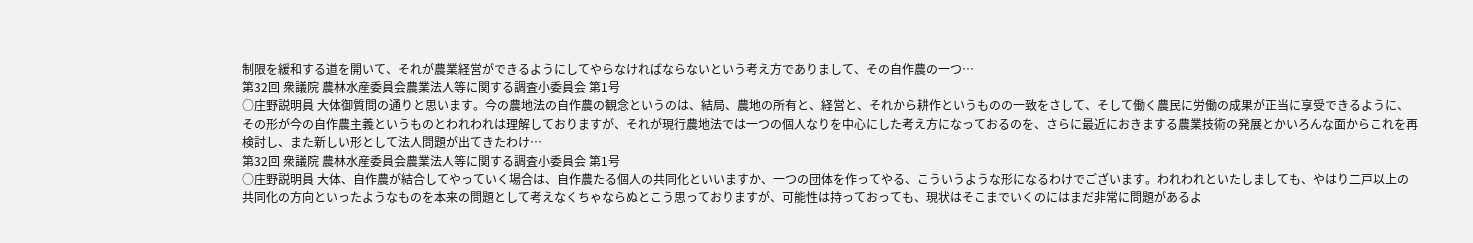制限を緩和する道を開いて、それが農業経営ができるようにしてやらなければならないという考え方でありまして、その自作農の一つ…
第32回 衆議院 農林水産委員会農業法人等に関する調査小委員会 第1号
○庄野説明員 大体御質問の通りと思います。今の農地法の自作農の観念というのは、結局、農地の所有と、経営と、それから耕作というものの一致をさして、そして働く農民に労働の成果が正当に享受できるように、その形が今の自作農主義というものとわれわれは理解しておりますが、それが現行農地法では一つの個人なりを中心にした考え方になっておるのを、さらに最近におきまする農業技術の発展とかいろんな面からこれを再検討し、また新しい形として法人問題が出てきたわけ…
第32回 衆議院 農林水産委員会農業法人等に関する調査小委員会 第1号
○庄野説明員 大体、自作農が結合してやっていく場合は、自作農たる個人の共同化といいますか、一つの団体を作ってやる、こういうような形になるわけでございます。われわれといたしましても、やはり二戸以上の共同化の方向といったようなものを本来の問題として考えなくちゃならぬとこう思っておりますが、可能性は持っておっても、現状はそこまでいくのにはまだ非常に問題があるよ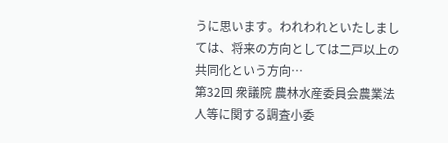うに思います。われわれといたしましては、将来の方向としては二戸以上の共同化という方向…
第32回 衆議院 農林水産委員会農業法人等に関する調査小委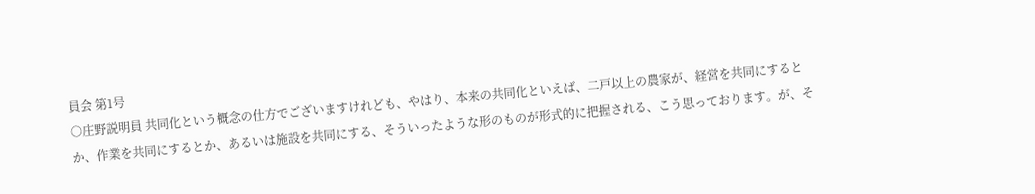員会 第1号
○庄野説明員 共同化という概念の仕方でございますけれども、やはり、本来の共同化といえば、二戸以上の農家が、経営を共同にするとか、作業を共同にするとか、あるいは施設を共同にする、そういったような形のものが形式的に把握される、こう思っております。が、そ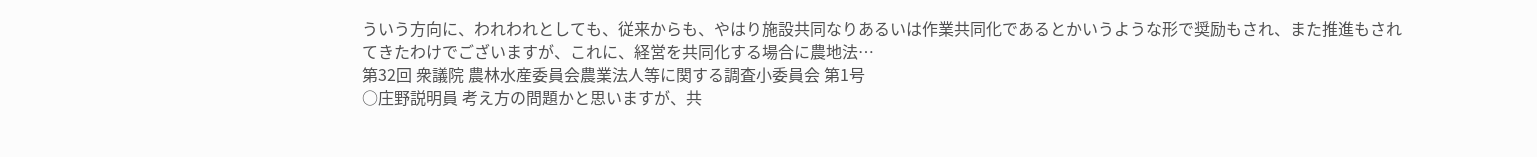ういう方向に、われわれとしても、従来からも、やはり施設共同なりあるいは作業共同化であるとかいうような形で奨励もされ、また推進もされてきたわけでございますが、これに、経営を共同化する場合に農地法…
第32回 衆議院 農林水産委員会農業法人等に関する調査小委員会 第1号
○庄野説明員 考え方の問題かと思いますが、共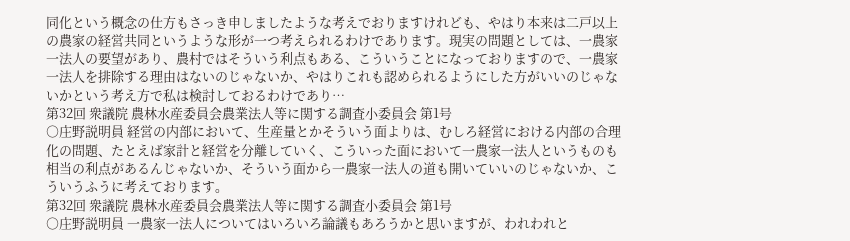同化という概念の仕方もさっき申しましたような考えでおりますけれども、やはり本来は二戸以上の農家の経営共同というような形が一つ考えられるわけであります。現実の問題としては、一農家一法人の要望があり、農村ではそういう利点もある、こういうことになっておりますので、一農家一法人を排除する理由はないのじゃないか、やはりこれも認められるようにした方がいいのじゃないかという考え方で私は検討しておるわけであり…
第32回 衆議院 農林水産委員会農業法人等に関する調査小委員会 第1号
○庄野説明員 経営の内部において、生産量とかそういう面よりは、むしろ経営における内部の合理化の問題、たとえば家計と経営を分離していく、こういった面において一農家一法人というものも相当の利点があるんじゃないか、そういう面から一農家一法人の道も開いていいのじゃないか、こういうふうに考えております。
第32回 衆議院 農林水産委員会農業法人等に関する調査小委員会 第1号
○庄野説明員 一農家一法人についてはいろいろ論議もあろうかと思いますが、われわれと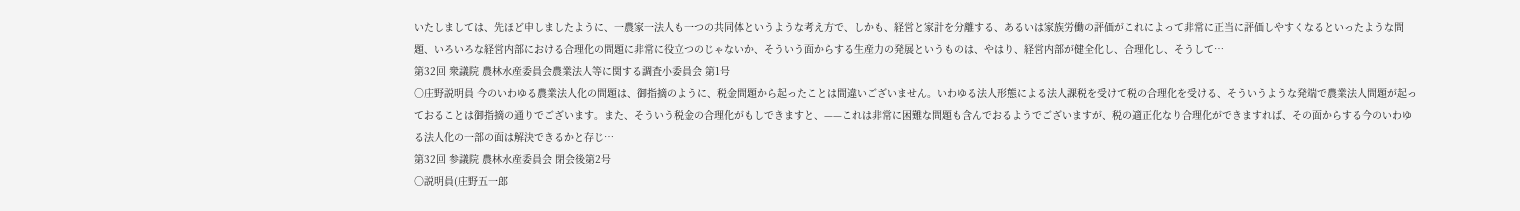いたしましては、先ほど申しましたように、一農家一法人も一つの共同体というような考え方で、しかも、経営と家計を分離する、あるいは家族労働の評価がこれによって非常に正当に評価しやすくなるといったような問題、いろいろな経営内部における合理化の問題に非常に役立つのじゃないか、そういう面からする生産力の発展というものは、やはり、経営内部が健全化し、合理化し、そうして…
第32回 衆議院 農林水産委員会農業法人等に関する調査小委員会 第1号
○庄野説明員 今のいわゆる農業法人化の問題は、御指摘のように、税金問題から起ったことは間違いございません。いわゆる法人形態による法人課税を受けて税の合理化を受ける、そういうような発端で農業法人問題が起っておることは御指摘の通りでございます。また、そういう税金の合理化がもしできますと、——これは非常に困難な問題も含んでおるようでございますが、税の適正化なり合理化ができますれば、その面からする今のいわゆる法人化の一部の面は解決できるかと存じ…
第32回 参議院 農林水産委員会 閉会後第2号
○説明員(庄野五一郎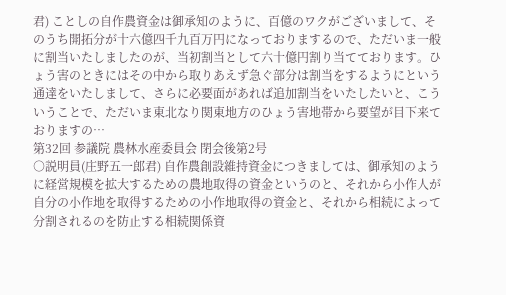君) ことしの自作農資金は御承知のように、百億のワクがございまして、そのうち開拓分が十六億四千九百万円になっておりまするので、ただいま一般に割当いたしましたのが、当初割当として六十億円割り当てております。ひょう害のときにはその中から取りあえず急ぐ部分は割当をするようにという通達をいたしまして、さらに必要面があれば追加割当をいたしたいと、こういうことで、ただいま東北なり関東地方のひょう害地帯から要望が目下来ておりますの…
第32回 参議院 農林水産委員会 閉会後第2号
○説明員(庄野五一郎君) 自作農創設維持資金につきましては、御承知のように経営規模を拡大するための農地取得の資金というのと、それから小作人が自分の小作地を取得するための小作地取得の資金と、それから相続によって分割されるのを防止する相続関係資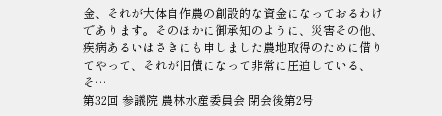金、それが大体自作農の創設的な資金になっておるわけであります。そのほかに御承知のように、災害その他、疾病あるいはさきにも申しました農地取得のために借りてやって、それが旧債になって非常に圧迫している、そ…
第32回 参議院 農林水産委員会 閉会後第2号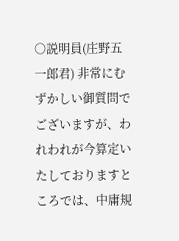○説明員(庄野五一郎君) 非常にむずかしい御質問でございますが、われわれが今算定いたしておりますところでは、中庸規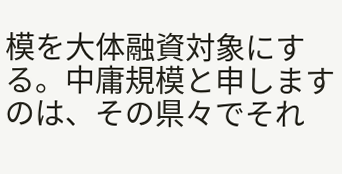模を大体融資対象にする。中庸規模と申しますのは、その県々でそれ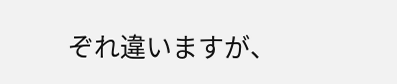ぞれ違いますが、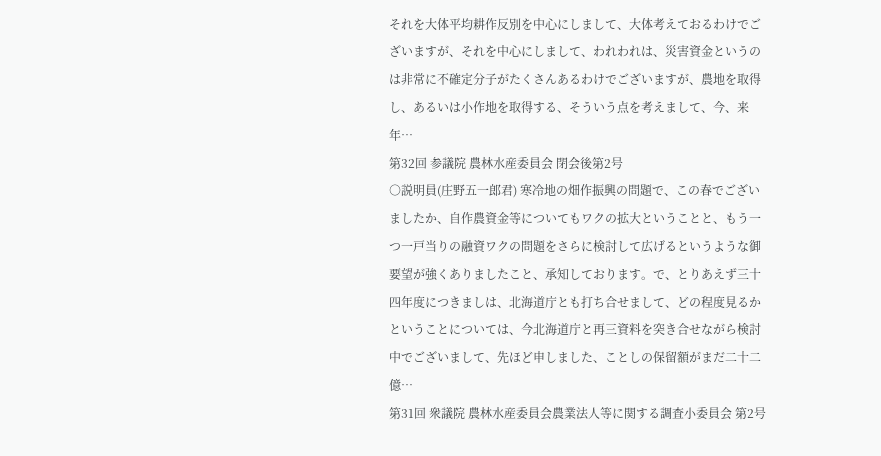それを大体平均耕作反別を中心にしまして、大体考えておるわけでございますが、それを中心にしまして、われわれは、災害資金というのは非常に不確定分子がたくさんあるわけでございますが、農地を取得し、あるいは小作地を取得する、そういう点を考えまして、今、来年…
第32回 参議院 農林水産委員会 閉会後第2号
○説明員(庄野五一郎君) 寒冷地の畑作振興の問題で、この春でございましたか、自作農資金等についてもワクの拡大ということと、もう一つ一戸当りの融資ワクの問題をさらに検討して広げるというような御要望が強くありましたこと、承知しております。で、とりあえず三十四年度につきましは、北海道庁とも打ち合せまして、どの程度見るかということについては、今北海道庁と再三資料を突き合せながら検討中でございまして、先ほど申しました、ことしの保留額がまだ二十二億…
第31回 衆議院 農林水産委員会農業法人等に関する調査小委員会 第2号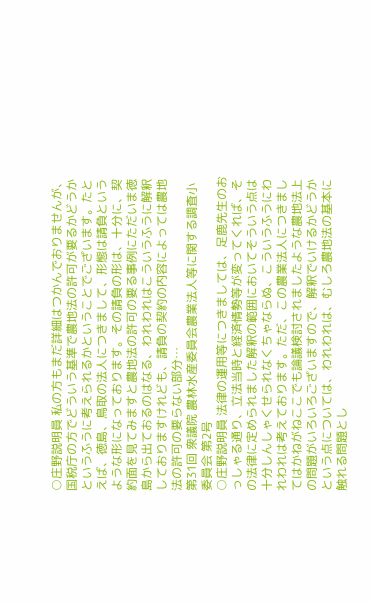○庄野説明員 私の方もまだ詳細はつかんでおりませんが、国税庁の方でどういう基準で農地法の許可が要るかどうかというふうに考えられるかということでございます。たとえば、徳島、鳥取の法人につきまして、形態は請負というような形になっております。その請負の形は、十分に、契約面を見てみますと農地法の許可の要る事例にただいま徳島から出ておるのはなる、われわれはこういうふうに解釈しておりますけれども、請負の契約の内容によっては農地法の許可の要らない部分…
第31回 衆議院 農林水産委員会農業法人等に関する調査小委員会 第2号
○庄野説明員 法律の運用等につきましては、足鹿先生のおっしゃる通り、立法当時と経済情勢等が変ってくれば、その法律に定められました解釈の範囲においてそういう点は十分しんしゃくせられなくちゃならぬ、こういうふうにわれわれは考えております。ただ、この農業法人につきましてはかねがねここでも論議検討されましたような農地法上の問題がいろいろございますので、解釈でいけるかどうかという点については、われわれは、むしろ農地法の基本に触れる問題とし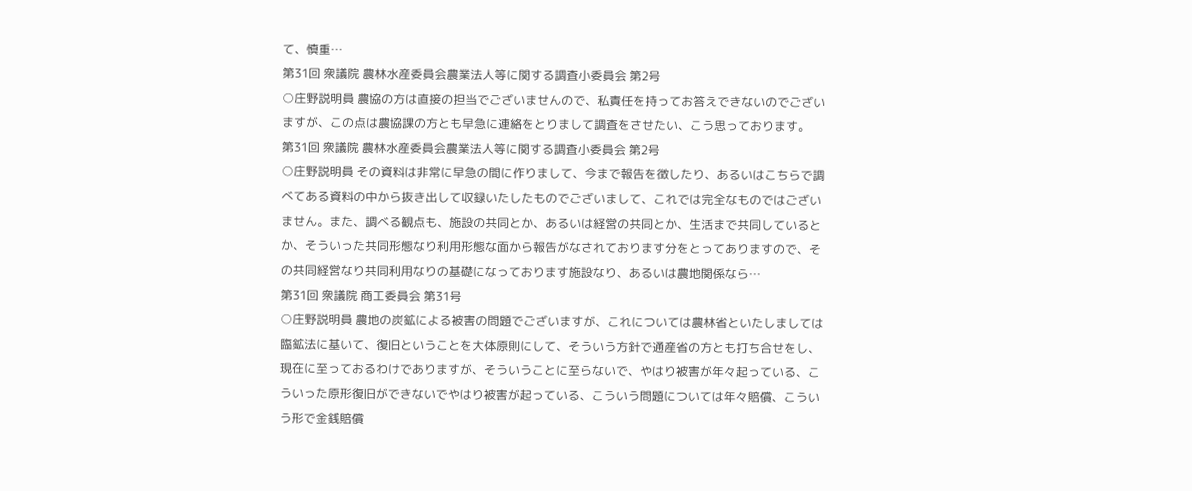て、慎重…
第31回 衆議院 農林水産委員会農業法人等に関する調査小委員会 第2号
○庄野説明員 農協の方は直接の担当でございませんので、私責任を持ってお答えできないのでございますが、この点は農協課の方とも早急に連絡をとりまして調査をさせたい、こう思っております。
第31回 衆議院 農林水産委員会農業法人等に関する調査小委員会 第2号
○庄野説明員 その資料は非常に早急の間に作りまして、今まで報告を徴したり、あるいはこちらで調べてある資料の中から抜き出して収録いたしたものでございまして、これでは完全なものではございません。また、調べる観点も、施設の共同とか、あるいは経営の共同とか、生活まで共同しているとか、そういった共同形態なり利用形態な面から報告がなされております分をとってありますので、その共同経営なり共同利用なりの基礎になっております施設なり、あるいは農地関係なら…
第31回 衆議院 商工委員会 第31号
○庄野説明員 農地の炭鉱による被害の問題でございますが、これについては農林省といたしましては臨鉱法に基いて、復旧ということを大体原則にして、そういう方針で通産省の方とも打ち合せをし、現在に至っておるわけでありますが、そういうことに至らないで、やはり被害が年々起っている、こういった原形復旧ができないでやはり被害が起っている、こういう問題については年々賠償、こういう形で金銭賠償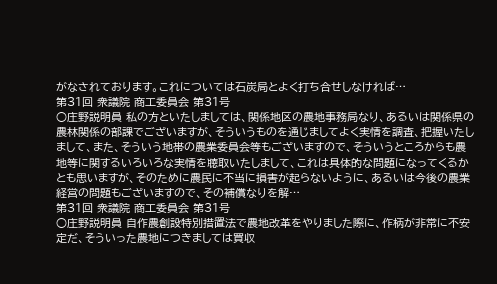がなされております。これについては石炭局とよく打ち合せしなければ…
第31回 衆議院 商工委員会 第31号
○庄野説明員 私の方といたしましては、関係地区の農地事務局なり、あるいは関係県の農林関係の部課でございますが、そういうものを通じましてよく実情を調査、把握いたしまして、また、そういう地帯の農業委員会等もございますので、そういうところからも農地等に関するいろいろな実情を聴取いたしまして、これは具体的な問題になってくるかとも思いますが、そのために農民に不当に損害が起らないように、あるいは今後の農業経営の問題もございますので、その補償なりを解…
第31回 衆議院 商工委員会 第31号
○庄野説明員 自作農創設特別措置法で農地改革をやりました際に、作柄が非常に不安定だ、そういった農地につきましては買収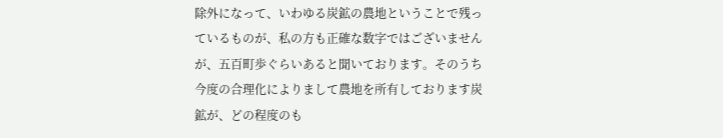除外になって、いわゆる炭鉱の農地ということで残っているものが、私の方も正確な数字ではございませんが、五百町歩ぐらいあると聞いております。そのうち今度の合理化によりまして農地を所有しております炭鉱が、どの程度のも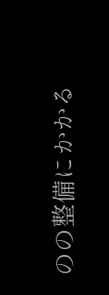のの整備にかかる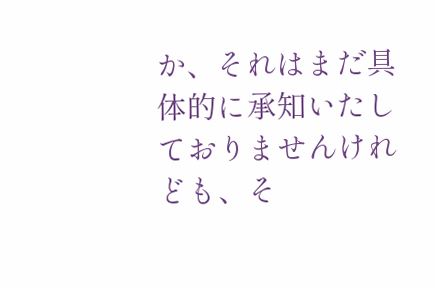か、それはまだ具体的に承知いたしておりませんけれども、そ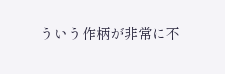ういう作柄が非常に不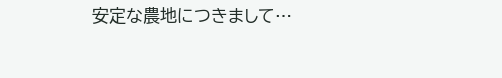安定な農地につきまして…